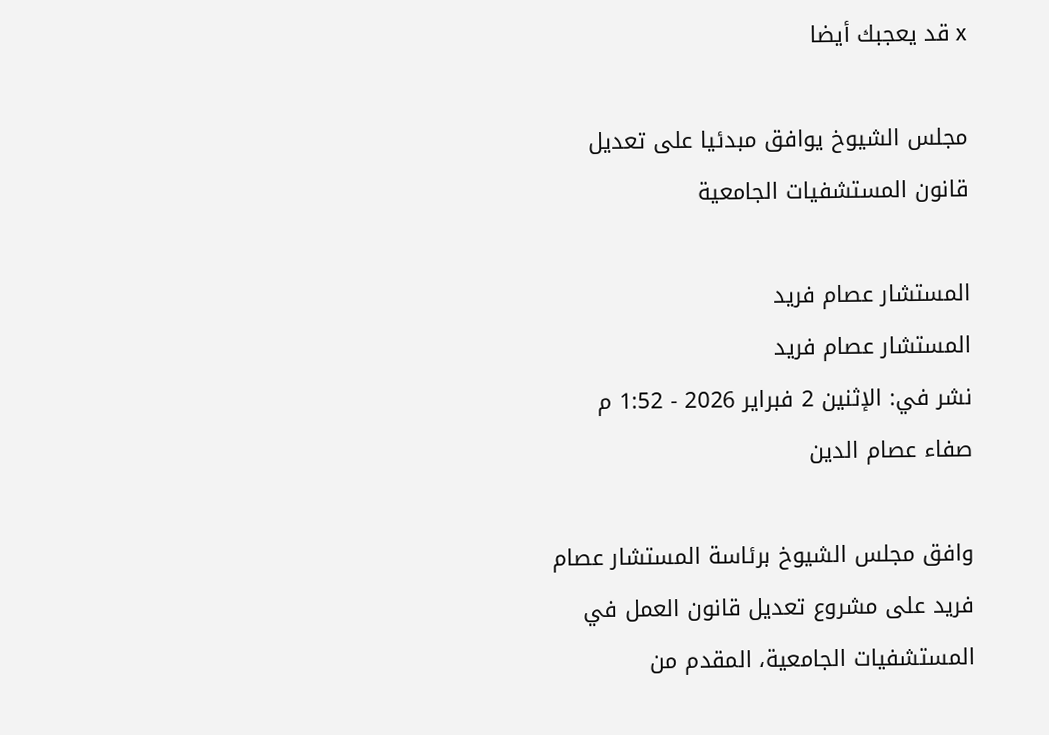x قد يعجبك أيضا

مجلس الشيوخ يوافق مبدئيا على تعديل قانون المستشفيات الجامعية

المستشار عصام فريد
المستشار عصام فريد
نشر في: الإثنين 2 فبراير 2026 - 1:52 م
صفاء عصام الدين

وافق مجلس الشيوخ برئاسة المستشار عصام فريد على مشروع تعديل قانون العمل في المستشفيات الجامعية، المقدم من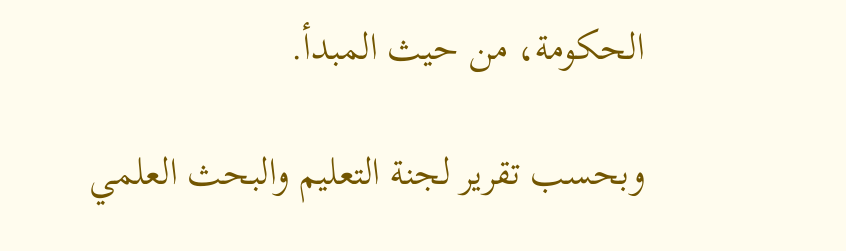الحكومة، من حيث المبدأ.

وبحسب تقرير لجنة التعليم والبحث العلمي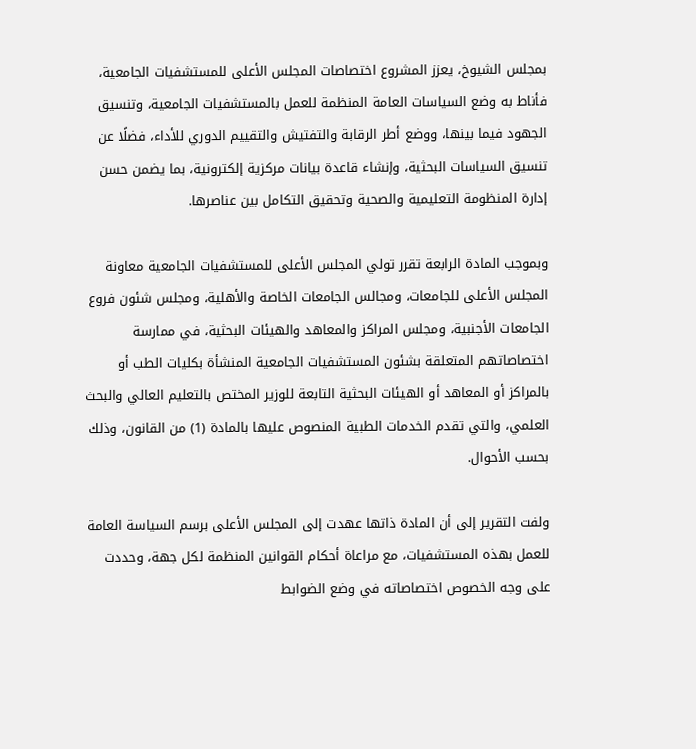بمجلس الشيوخ، يعزز المشروع اختصاصات المجلس الأعلى للمستشفيات الجامعية، فأناط به وضع السياسات العامة المنظمة للعمل بالمستشفيات الجامعية، وتنسيق الجهود فيما بينها، ووضع أطر الرقابة والتفتيش والتقييم الدوري للأداء، فضلًا عن تنسيق السياسات البحثية، وإنشاء قاعدة بيانات مركزية إلكترونية، بما يضمن حسن إدارة المنظومة التعليمية والصحية وتحقيق التكامل بين عناصرها.

وبموجب المادة الرابعة تقرر تولي المجلس الأعلى للمستشفيات الجامعية معاونة المجلس الأعلى للجامعات، ومجالس الجامعات الخاصة والأهلية، ومجلس شئون فروع الجامعات الأجنبية، ومجلس المراكز والمعاهد والهيئات البحثية، في ممارسة اختصاصاتهم المتعلقة بشئون المستشفيات الجامعية المنشأة بكليات الطب أو بالمراكز أو المعاهد أو الهيئات البحثية التابعة للوزير المختص بالتعليم العالي والبحث العلمي، والتي تقدم الخدمات الطبية المنصوص عليها بالمادة (1) من القانون، وذلك بحسب الأحوال.

ولفت التقرير إلى أن المادة ذاتها عهدت إلى المجلس الأعلى برسم السياسة العامة للعمل بهذه المستشفيات، مع مراعاة أحكام القوانين المنظمة لكل جهة، وحددت على وجه الخصوص اختصاصاته في وضع الضوابط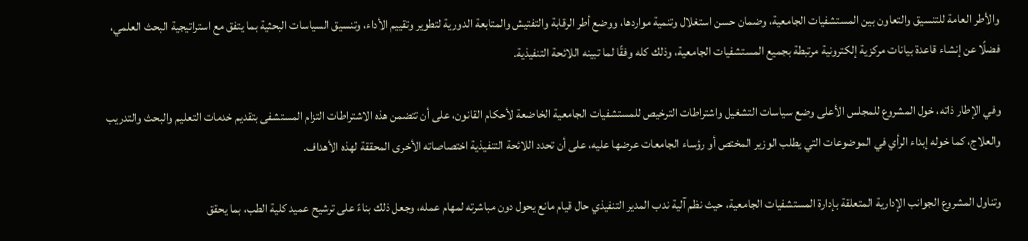والأطر العامة للتنسيق والتعاون بين المستشفيات الجامعية، وضمان حسن استغلال وتنمية مواردها، ووضع أطر الرقابة والتفتيش والمتابعة الدورية لتطوير وتقييم الأداء، وتنسيق السياسات البحثية بما يتفق مع استراتيجية البحث العلمي، فضلًا عن إنشاء قاعدة بيانات مركزية إلكترونية مرتبطة بجميع المستشفيات الجامعية، وذلك كله وفقًا لما تبينه اللائحة التنفيذية.

وفي الإطار ذاته، خول المشروع للمجلس الأعلى وضع سياسات التشغيل واشتراطات الترخيص للمستشفيات الجامعية الخاضعة لأحكام القانون، على أن تتضمن هذه الاشتراطات التزام المستشفى بتقديم خدمات التعليم والبحث والتدريب والعلاج، كما خوله إبداء الرأي في الموضوعات التي يطلب الوزير المختص أو رؤساء الجامعات عرضها عليه، على أن تحدد اللائحة التنفيذية اختصاصاته الأخرى المحققة لهذه الأهداف.

وتناول المشروع الجوانب الإدارية المتعلقة بإدارة المستشفيات الجامعية، حيث نظم آلية ندب المدير التنفيذي حال قيام مانع يحول دون مباشرته لمهام عمله، وجعل ذلك بناءً على ترشيح عميد كلية الطب، بما يحقق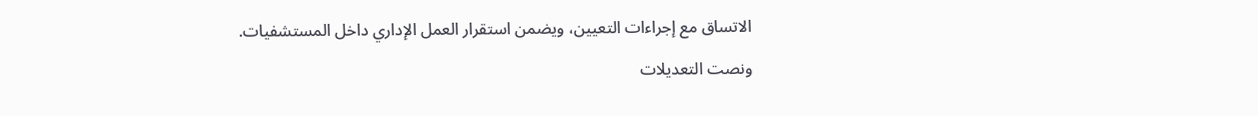الاتساق مع إجراءات التعيين، ويضمن استقرار العمل الإداري داخل المستشفيات.

ونصت التعديلات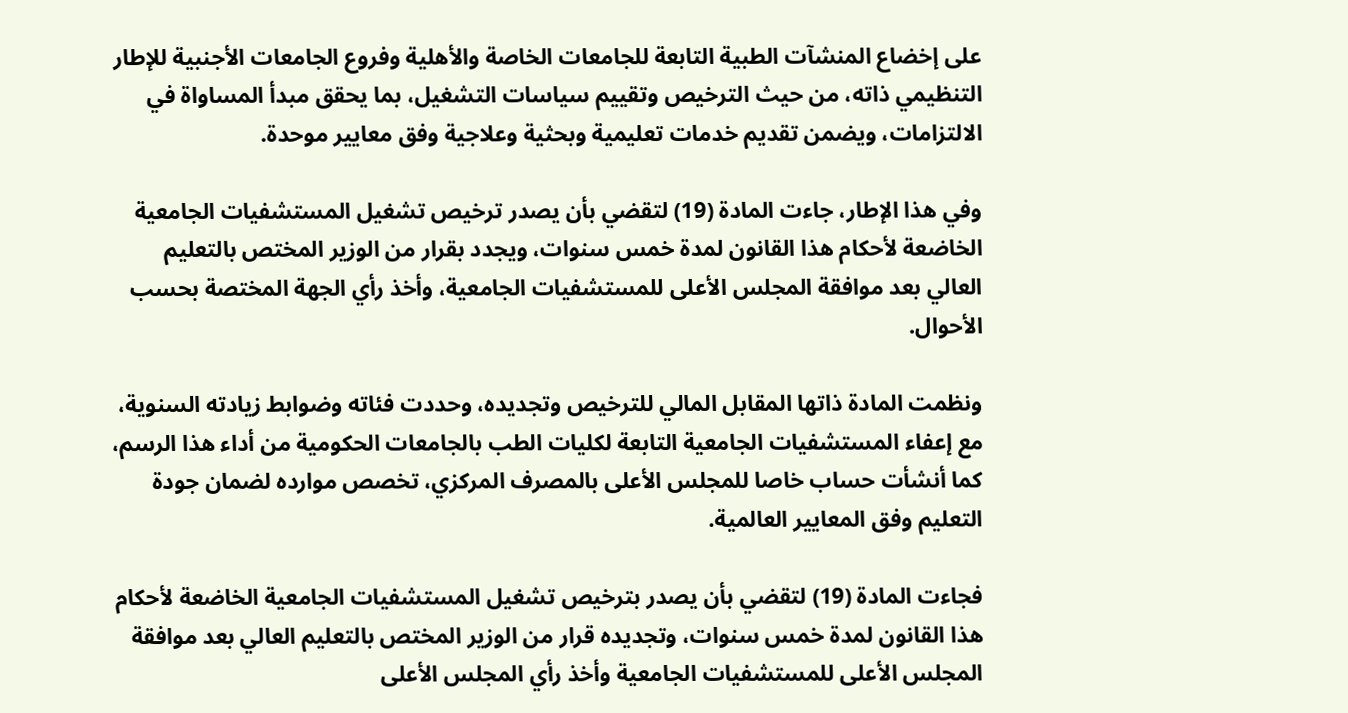على إخضاع المنشآت الطبية التابعة للجامعات الخاصة والأهلية وفروع الجامعات الأجنبية للإطار التنظيمي ذاته، من حيث الترخيص وتقييم سياسات التشغيل، بما يحقق مبدأ المساواة في الالتزامات، ويضمن تقديم خدمات تعليمية وبحثية وعلاجية وفق معايير موحدة.

وفي هذا الإطار، جاءت المادة (19) لتقضي بأن يصدر ترخيص تشغيل المستشفيات الجامعية الخاضعة لأحكام هذا القانون لمدة خمس سنوات، ويجدد بقرار من الوزير المختص بالتعليم العالي بعد موافقة المجلس الأعلى للمستشفيات الجامعية، وأخذ رأي الجهة المختصة بحسب الأحوال.

ونظمت المادة ذاتها المقابل المالي للترخيص وتجديده، وحددت فئاته وضوابط زيادته السنوية، مع إعفاء المستشفيات الجامعية التابعة لكليات الطب بالجامعات الحكومية من أداء هذا الرسم، كما أنشأت حساب خاصا للمجلس الأعلى بالمصرف المركزي، تخصص موارده لضمان جودة التعليم وفق المعايير العالمية.

فجاءت المادة (19) لتقضي بأن يصدر بترخيص تشغيل المستشفيات الجامعية الخاضعة لأحكام هذا القانون لمدة خمس سنوات، وتجديده قرار من الوزير المختص بالتعليم العالي بعد موافقة المجلس الأعلى للمستشفيات الجامعية وأخذ رأي المجلس الأعلى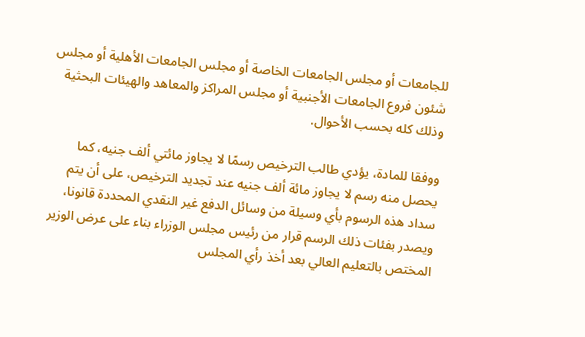للجامعات أو مجلس الجامعات الخاصة أو مجلس الجامعات الأهلية أو مجلس شئون فروع الجامعات الأجنبية أو مجلس المراكز والمعاهد والهيئات البحثية وذلك كله بحسب الأحوال.

ووفقا للمادة، يؤدي طالب الترخيص رسمًا لا يجاوز مائتي ألف جنيه، كما يحصل منه رسم لا يجاوز مائة ألف جنيه عند تجديد الترخيص، على أن يتم سداد هذه الرسوم بأي وسيلة من وسائل الدفع غير النقدي المحددة قانونا، ويصدر بفئات ذلك الرسم قرار من رئيس مجلس الوزراء بناء على عرض الوزير المختص بالتعليم العالي بعد أخذ رأي المجلس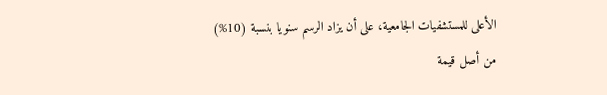الأعلى للمستشفيات الجامعية، على أن يزاد الرسم سنويا بنسبة (10%) من أصل قيمة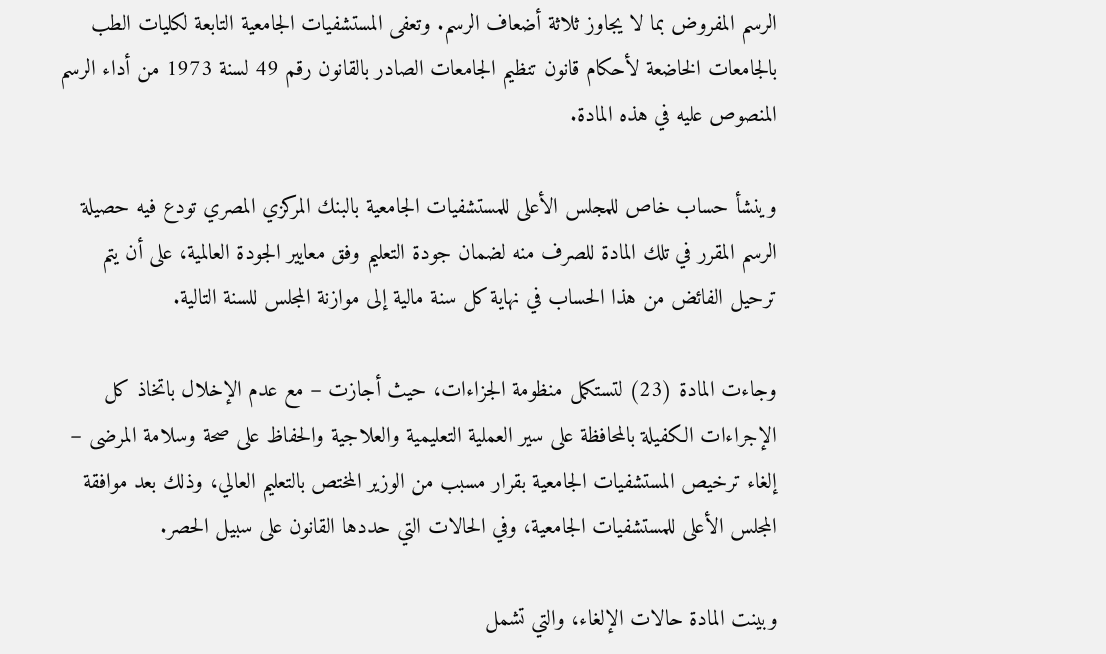الرسم المفروض بما لا يجاوز ثلاثة أضعاف الرسم. وتعفى المستشفيات الجامعية التابعة لكليات الطب بالجامعات الخاضعة لأحكام قانون تنظيم الجامعات الصادر بالقانون رقم 49 لسنة 1973 من أداء الرسم المنصوص عليه في هذه المادة.

وينشأ حساب خاص للمجلس الأعلى للمستشفيات الجامعية بالبنك المركزي المصري تودع فيه حصيلة الرسم المقرر في تلك المادة للصرف منه لضمان جودة التعليم وفق معايير الجودة العالمية، على أن يتم ترحيل الفائض من هذا الحساب في نهاية كل سنة مالية إلى موازنة المجلس للسنة التالية.

وجاءت المادة (23) لتستكمل منظومة الجزاءات، حيث أجازت – مع عدم الإخلال باتخاذ كل الإجراءات الكفيلة بالمحافظة على سير العملية التعليمية والعلاجية والحفاظ على صحة وسلامة المرضى – إلغاء ترخيص المستشفيات الجامعية بقرار مسبب من الوزير المختص بالتعليم العالي، وذلك بعد موافقة المجلس الأعلى للمستشفيات الجامعية، وفي الحالات التي حددها القانون على سبيل الحصر.

وبينت المادة حالات الإلغاء، والتي تشمل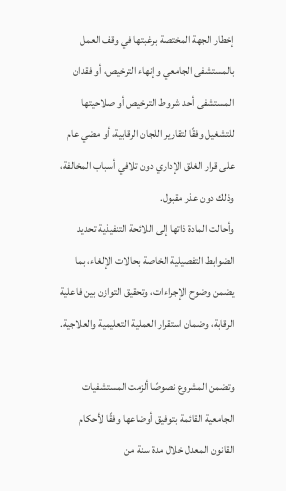إخطار الجهة المختصة برغبتها في وقف العمل بالمستشفى الجامعي وإنهاء الترخيص، أو فقدان المستشفى أحد شروط الترخيص أو صلاحيتها للتشغيل وفقًا لتقارير اللجان الرقابية، أو مضي عام على قرار الغلق الإداري دون تلافي أسباب المخالفة، وذلك دون عذر مقبول.
وأحالت المادة ذاتها إلى اللائحة التنفيذية تحديد الضوابط التفصيلية الخاصة بحالات الإلغاء، بما يضمن وضوح الإجراءات، وتحقيق التوازن بين فاعلية الرقابة، وضمان استقرار العملية التعليمية والعلاجية.

وتضمن المشروع نصوصًا ألزمت المستشفيات الجامعية القائمة بتوفيق أوضاعها وفقًا لأحكام القانون المعدل خلال مدة سنة من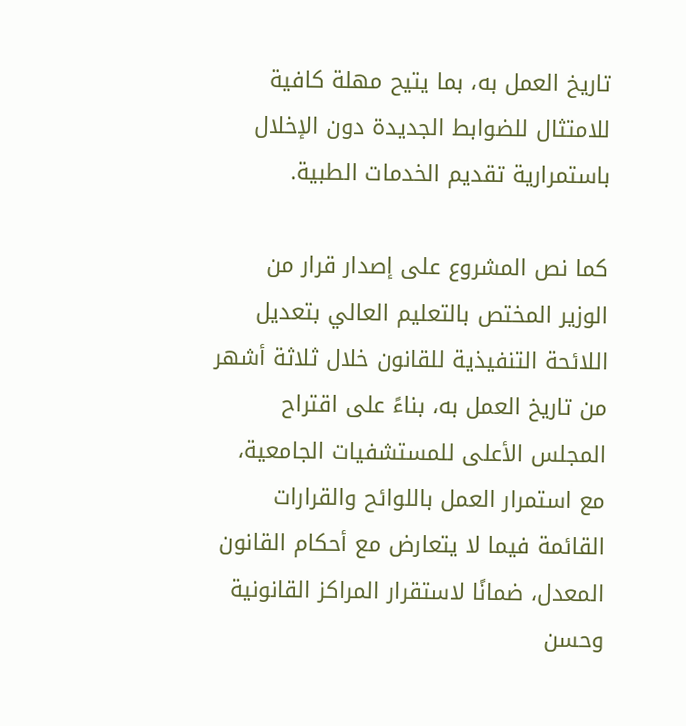تاريخ العمل به، بما يتيح مهلة كافية للامتثال للضوابط الجديدة دون الإخلال باستمرارية تقديم الخدمات الطبية.

كما نص المشروع على إصدار قرار من الوزير المختص بالتعليم العالي بتعديل اللائحة التنفيذية للقانون خلال ثلاثة أشهر من تاريخ العمل به، بناءً على اقتراح المجلس الأعلى للمستشفيات الجامعية، مع استمرار العمل باللوائح والقرارات القائمة فيما لا يتعارض مع أحكام القانون المعدل، ضمانًا لاستقرار المراكز القانونية وحسن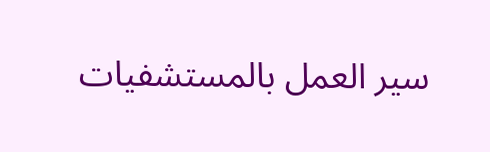سير العمل بالمستشفيات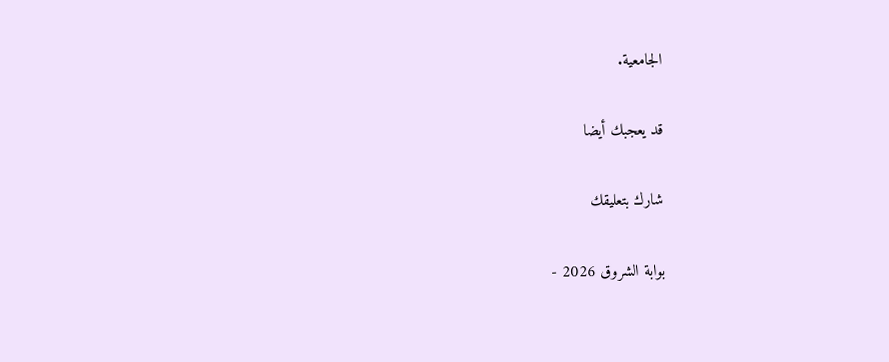الجامعية.

قد يعجبك أيضا

شارك بتعليقك

بوابة الشروق 2026 -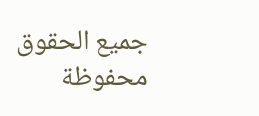جميع الحقوق محفوظة